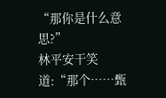“那你是什么意思?”
林平安干笑道:“那个……甄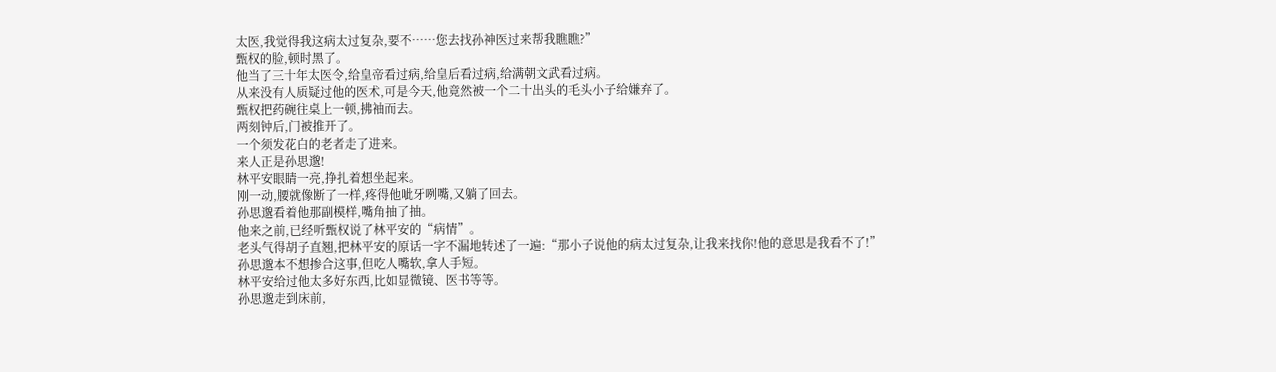太医,我觉得我这病太过复杂,要不……您去找孙神医过来帮我瞧瞧?”
甄权的脸,顿时黑了。
他当了三十年太医令,给皇帝看过病,给皇后看过病,给满朝文武看过病。
从来没有人质疑过他的医术,可是今天,他竟然被一个二十出头的毛头小子给嫌弃了。
甄权把药碗往桌上一顿,拂袖而去。
两刻钟后,门被推开了。
一个须发花白的老者走了进来。
来人正是孙思邈!
林平安眼睛一亮,挣扎着想坐起来。
刚一动,腰就像断了一样,疼得他呲牙咧嘴,又躺了回去。
孙思邈看着他那副模样,嘴角抽了抽。
他来之前,已经听甄权说了林平安的“病情”。
老头气得胡子直翘,把林平安的原话一字不漏地转述了一遍:“那小子说他的病太过复杂,让我来找你!他的意思是我看不了!”
孙思邈本不想掺合这事,但吃人嘴软,拿人手短。
林平安给过他太多好东西,比如显微镜、医书等等。
孙思邈走到床前,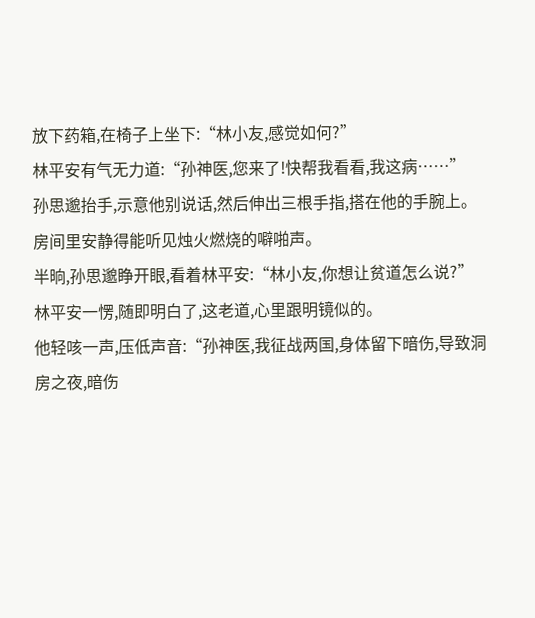放下药箱,在椅子上坐下:“林小友,感觉如何?”
林平安有气无力道:“孙神医,您来了!快帮我看看,我这病……”
孙思邈抬手,示意他别说话,然后伸出三根手指,搭在他的手腕上。
房间里安静得能听见烛火燃烧的噼啪声。
半晌,孙思邈睁开眼,看着林平安:“林小友,你想让贫道怎么说?”
林平安一愣,随即明白了,这老道,心里跟明镜似的。
他轻咳一声,压低声音:“孙神医,我征战两国,身体留下暗伤,导致洞房之夜,暗伤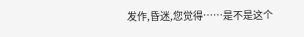发作,昏迷,您觉得……是不是这个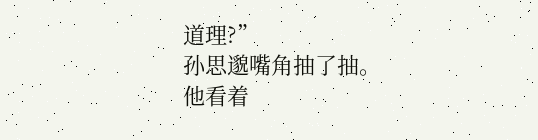道理?”
孙思邈嘴角抽了抽。
他看着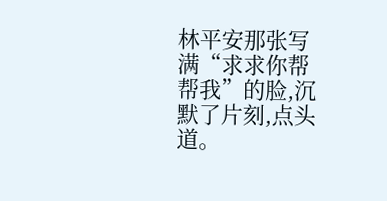林平安那张写满“求求你帮帮我”的脸,沉默了片刻,点头道。